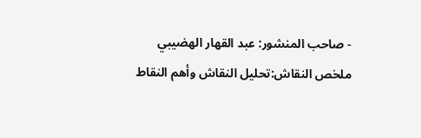- صاحب المنشور: عبد القهار الهضيبي
ملخص النقاش:تحليل النقاش وأهم النقاط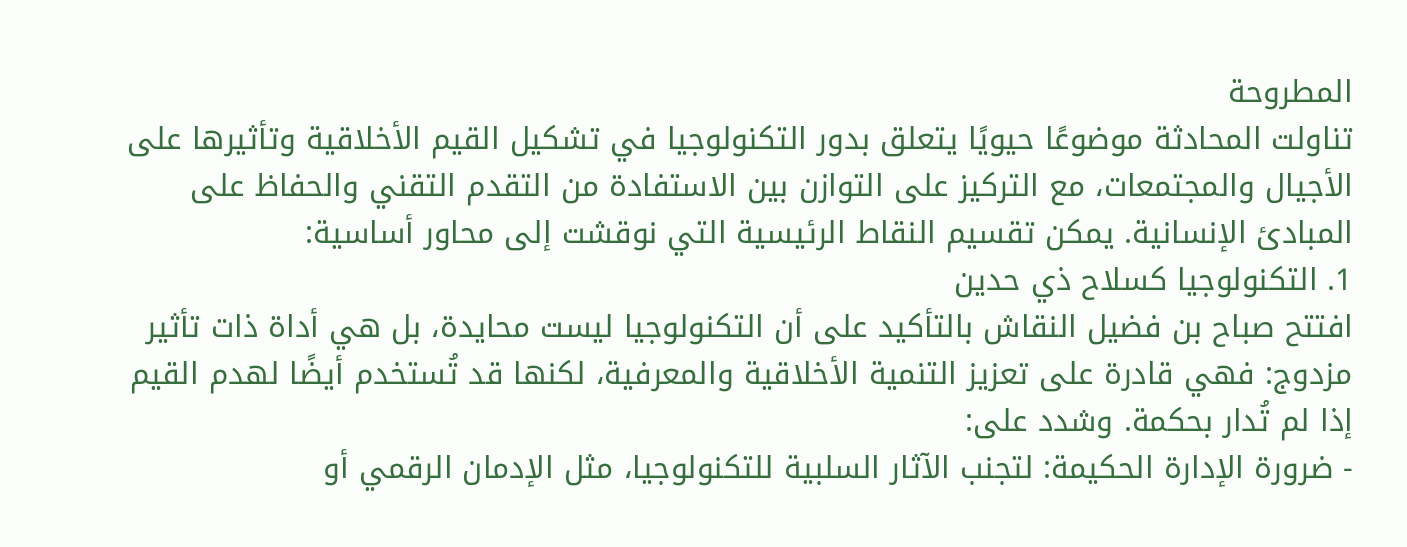المطروحة
تناولت المحادثة موضوعًا حيويًا يتعلق بدور التكنولوجيا في تشكيل القيم الأخلاقية وتأثيرها على الأجيال والمجتمعات، مع التركيز على التوازن بين الاستفادة من التقدم التقني والحفاظ على المبادئ الإنسانية. يمكن تقسيم النقاط الرئيسية التي نوقشت إلى محاور أساسية:
1. التكنولوجيا كسلاح ذي حدين
افتتح صباح بن فضيل النقاش بالتأكيد على أن التكنولوجيا ليست محايدة، بل هي أداة ذات تأثير مزدوج: فهي قادرة على تعزيز التنمية الأخلاقية والمعرفية، لكنها قد تُستخدم أيضًا لهدم القيم إذا لم تُدار بحكمة. وشدد على:
- ضرورة الإدارة الحكيمة: لتجنب الآثار السلبية للتكنولوجيا، مثل الإدمان الرقمي أو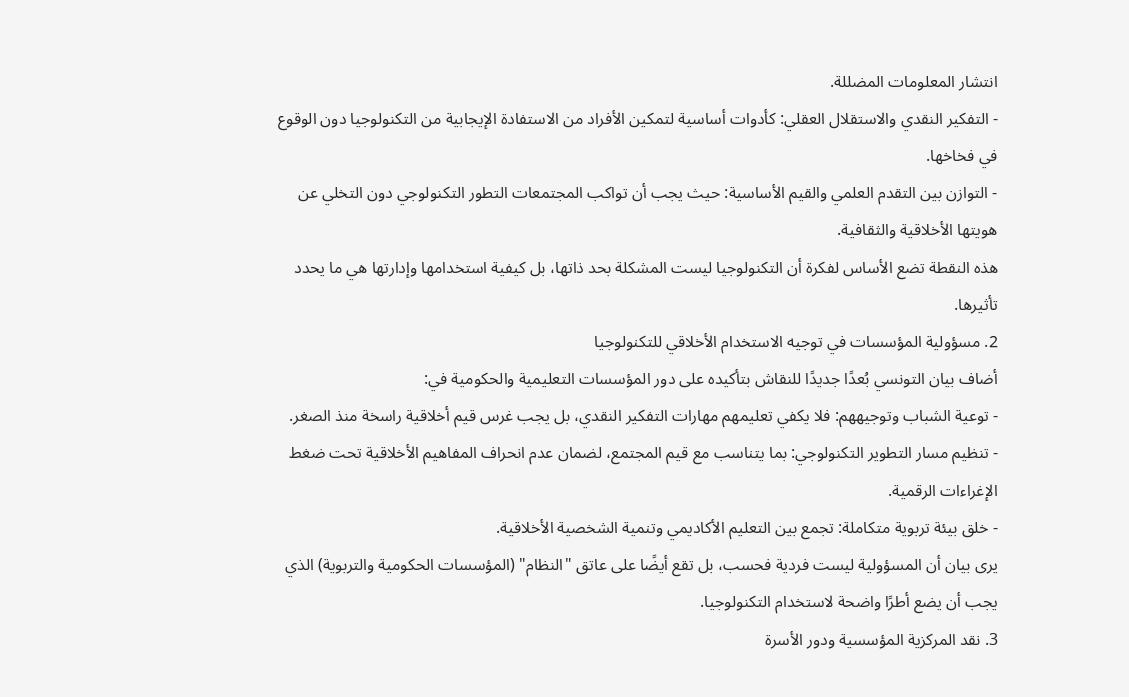انتشار المعلومات المضللة.
- التفكير النقدي والاستقلال العقلي: كأدوات أساسية لتمكين الأفراد من الاستفادة الإيجابية من التكنولوجيا دون الوقوع في فخاخها.
- التوازن بين التقدم العلمي والقيم الأساسية: حيث يجب أن تواكب المجتمعات التطور التكنولوجي دون التخلي عن هويتها الأخلاقية والثقافية.
هذه النقطة تضع الأساس لفكرة أن التكنولوجيا ليست المشكلة بحد ذاتها، بل كيفية استخدامها وإدارتها هي ما يحدد تأثيرها.
2. مسؤولية المؤسسات في توجيه الاستخدام الأخلاقي للتكنولوجيا
أضاف بيان التونسي بُعدًا جديدًا للنقاش بتأكيده على دور المؤسسات التعليمية والحكومية في:
- توعية الشباب وتوجيههم: فلا يكفي تعليمهم مهارات التفكير النقدي، بل يجب غرس قيم أخلاقية راسخة منذ الصغر.
- تنظيم مسار التطوير التكنولوجي: بما يتناسب مع قيم المجتمع، لضمان عدم انحراف المفاهيم الأخلاقية تحت ضغط الإغراءات الرقمية.
- خلق بيئة تربوية متكاملة: تجمع بين التعليم الأكاديمي وتنمية الشخصية الأخلاقية.
يرى بيان أن المسؤولية ليست فردية فحسب، بل تقع أيضًا على عاتق "النظام" (المؤسسات الحكومية والتربوية) الذي يجب أن يضع أطرًا واضحة لاستخدام التكنولوجيا.
3. نقد المركزية المؤسسية ودور الأسرة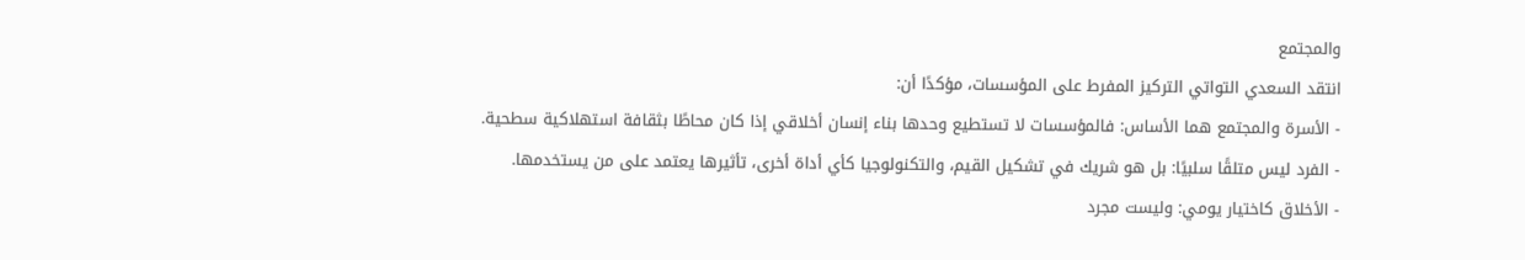والمجتمع
انتقد السعدي التواتي التركيز المفرط على المؤسسات، مؤكدًا أن:
- الأسرة والمجتمع هما الأساس: فالمؤسسات لا تستطيع وحدها بناء إنسان أخلاقي إذا كان محاطًا بثقافة استهلاكية سطحية.
- الفرد ليس متلقًا سلبيًا: بل هو شريك في تشكيل القيم، والتكنولوجيا كأي أداة أخرى، تأثيرها يعتمد على من يستخدمها.
- الأخلاق كاختيار يومي: وليست مجرد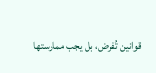قوانين تُفرض، بل يجب ممارستها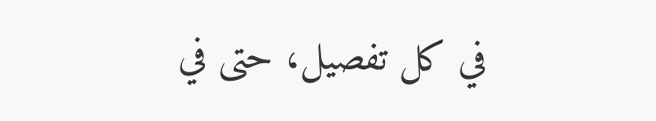في كل تفصيل، حتى في